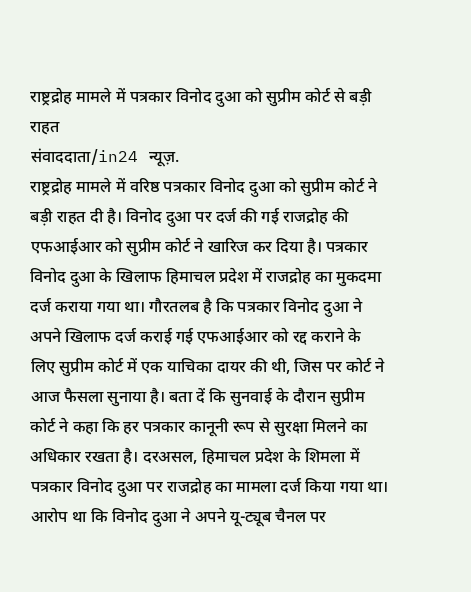राष्ट्रद्रोह मामले में पत्रकार विनोद दुआ को सुप्रीम कोर्ट से बड़ी राहत
संवाददाता/in24 न्यूज़.
राष्ट्रद्रोह मामले में वरिष्ठ पत्रकार विनोद दुआ को सुप्रीम कोर्ट ने बड़ी राहत दी है। विनोद दुआ पर दर्ज की गई राजद्रोह की एफआईआर को सुप्रीम कोर्ट ने खारिज कर दिया है। पत्रकार विनोद दुआ के खिलाफ हिमाचल प्रदेश में राजद्रोह का मुकदमा दर्ज कराया गया था। गौरतलब है कि पत्रकार विनोद दुआ ने अपने खिलाफ दर्ज कराई गई एफआईआर को रद्द कराने के लिए सुप्रीम कोर्ट में एक याचिका दायर की थी, जिस पर कोर्ट ने आज फैसला सुनाया है। बता दें कि सुनवाई के दौरान सुप्रीम कोर्ट ने कहा कि हर पत्रकार कानूनी रूप से सुरक्षा मिलने का अधिकार रखता है। दरअसल, हिमाचल प्रदेश के शिमला में पत्रकार विनोद दुआ पर राजद्रोह का मामला दर्ज किया गया था। आरोप था कि विनोद दुआ ने अपने यू-ट्यूब चैनल पर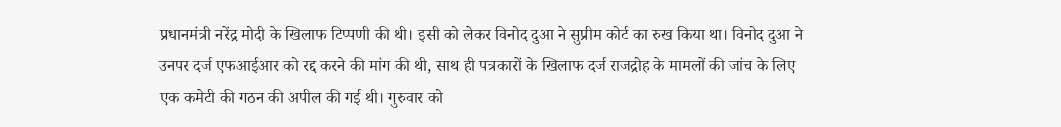प्रधानमंत्री नरेंद्र मोदी के खिलाफ टिप्पणी की थी। इसी को लेकर विनोद दुआ ने सुप्रीम कोर्ट का रुख किया था। विनोद दुआ ने उनपर दर्ज एफआईआर को रद्द करने की मांग की थी, साथ ही पत्रकारों के खिलाफ दर्ज राजद्रोह के मामलों की जांच के लिए एक कमेटी की गठन की अपील की गई थी। गुरुवार को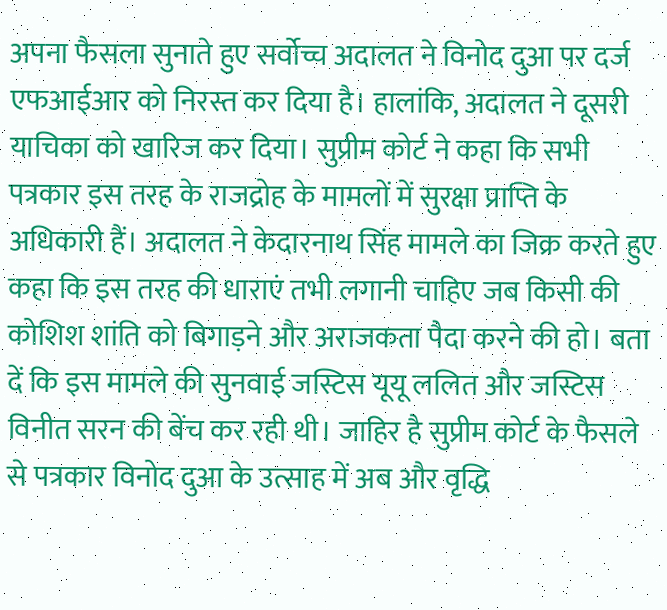अपना फैसला सुनाते हुए सर्वोच्च अदालत ने विनोद दुआ पर दर्ज एफआईआर को निरस्त कर दिया है। हालांकि, अदालत ने दूसरी याचिका को खारिज कर दिया। सुप्रीम कोर्ट ने कहा कि सभी पत्रकार इस तरह के राजद्रोह के मामलों में सुरक्षा प्राप्ति के अधिकारी हैं। अदालत ने केदारनाथ सिंह मामले का जिक्र करते हुए कहा कि इस तरह की धाराएं तभी लगानी चाहिए जब किसी की कोशिश शांति को बिगाड़ने और अराजकता पैदा करने की हो। बता दें कि इस मामले की सुनवाई जस्टिस यूयू ललित और जस्टिस विनीत सरन की बेंच कर रही थी। जाहिर है सुप्रीम कोर्ट के फैसले से पत्रकार विनोद दुआ के उत्साह में अब और वृद्धि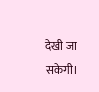देखी जा सकेगी।